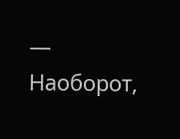— Наоборот,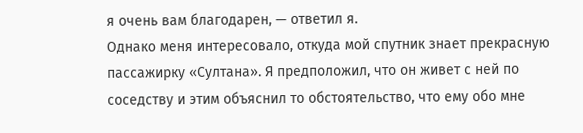я очень вам благодарен, — ответил я.
Однако меня интересовало, откуда мой спутник знает прекрасную пассажирку «Султана». Я предположил, что он живет с ней по соседству и этим объяснил то обстоятельство, что ему обо мне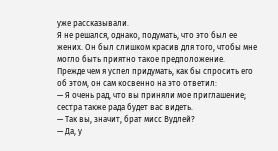уже рассказывали.
Я не решался, однако, подумать, что это был ее жених. Он был слишком красив для того, чтобы мне могло быть приятно такое предположение.
Прежде чем я успел придумать, как бы спросить его об этом, он сам косвенно на это ответил:
— Я очень рад, что вы приняли мое приглашение; сестра также рада будет вас видеть.
— Так вы, значит, брат мисс Вудлей?
— Да, у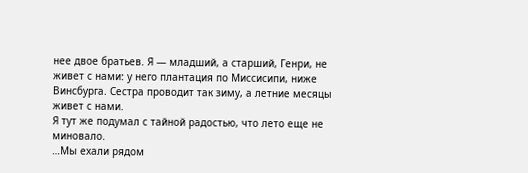нее двое братьев. Я — младший, а старший, Генри, не живет с нами: у него плантация по Миссисипи, ниже Винсбурга. Сестра проводит так зиму, а летние месяцы живет с нами.
Я тут же подумал с тайной радостью, что лето еще не миновало.
…Мы ехали рядом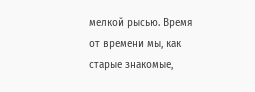мелкой рысью. Время от времени мы, как старые знакомые,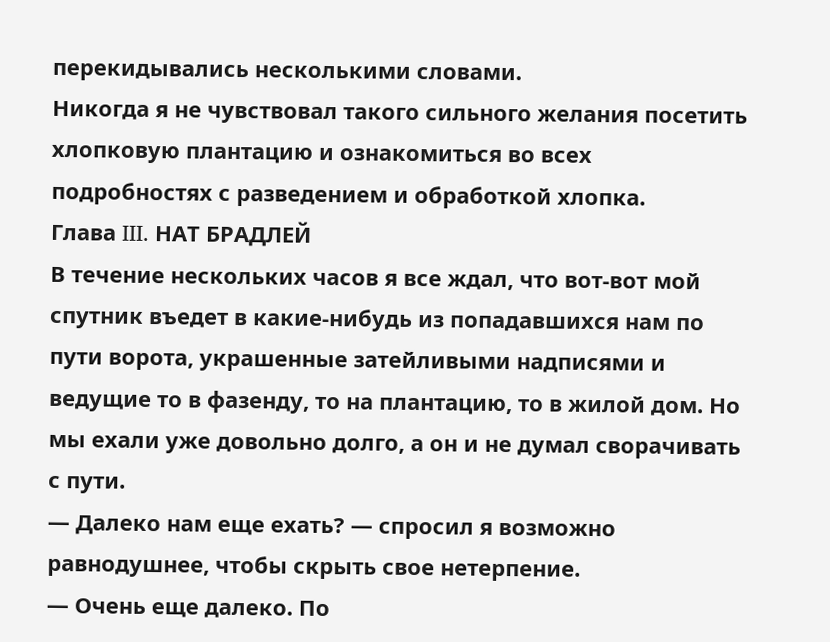перекидывались несколькими словами.
Никогда я не чувствовал такого сильного желания посетить хлопковую плантацию и ознакомиться во всех подробностях с разведением и обработкой хлопка.
Глава III. НАТ БРАДЛЕЙ
В течение нескольких часов я все ждал, что вот-вот мой спутник въедет в какие-нибудь из попадавшихся нам по пути ворота, украшенные затейливыми надписями и ведущие то в фазенду, то на плантацию, то в жилой дом. Но мы ехали уже довольно долго, а он и не думал сворачивать с пути.
— Далеко нам еще ехать? — спросил я возможно равнодушнее, чтобы скрыть свое нетерпение.
— Очень еще далеко. По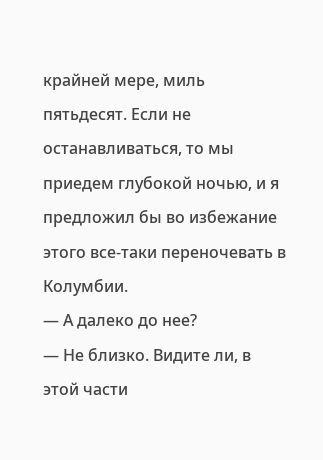крайней мере, миль пятьдесят. Если не останавливаться, то мы приедем глубокой ночью, и я предложил бы во избежание этого все-таки переночевать в Колумбии.
— А далеко до нее?
— Не близко. Видите ли, в этой части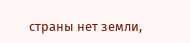страны нет земли,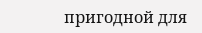пригодной для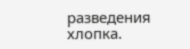разведения хлопка.